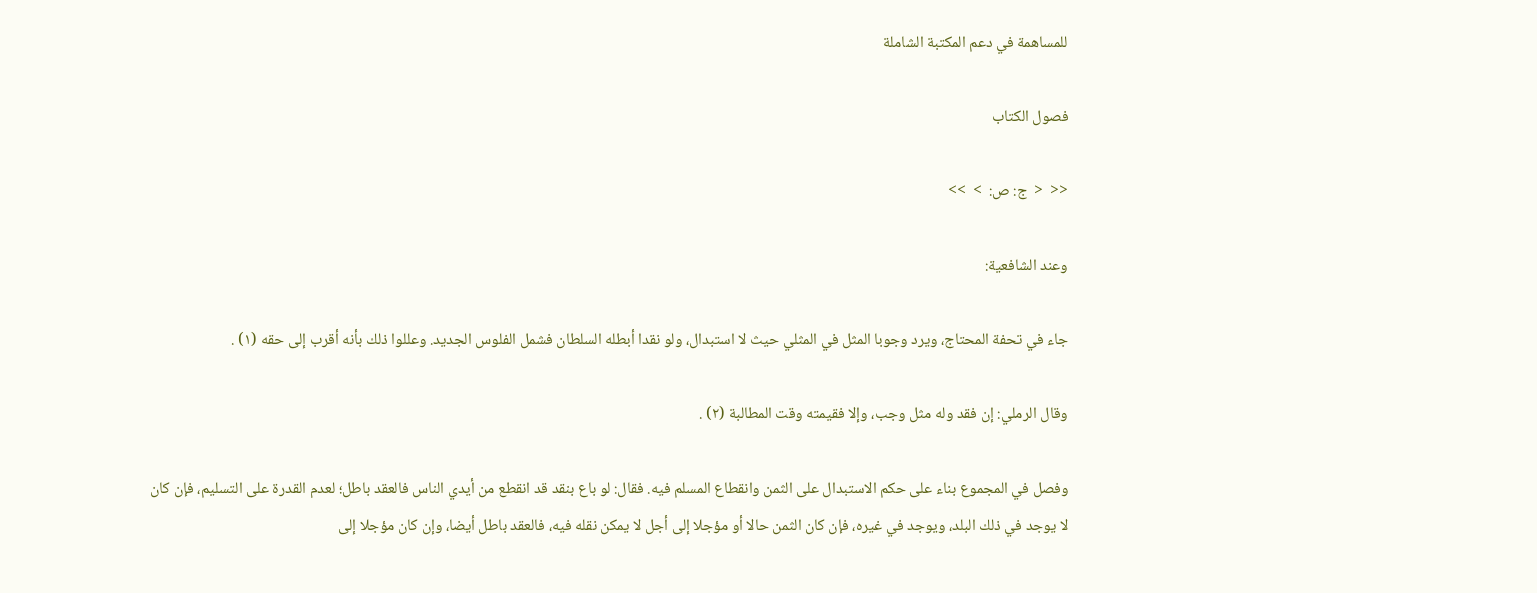للمساهمة في دعم المكتبة الشاملة

فصول الكتاب

<<  <  ج: ص:  >  >>

وعند الشافعية:

جاء في تحفة المحتاج، ويرد وجوبا المثل في المثلي حيث لا استبدال، ولو نقدا أبطله السلطان فشمل الفلوس الجديد. وعللوا ذلك بأنه أقرب إلى حقه (١) .

وقال الرملي: إن فقد وله مثل وجب، وإلا فقيمته وقت المطالبة (٢) .

وفصل في المجموع بناء على حكم الاستبدال على الثمن وانقطاع المسلم فيه. فقال: لو باع بنقد قد انقطع من أيدي الناس فالعقد باطل؛ لعدم القدرة على التسليم، فإن كان لا يوجد في ذلك البلد، ويوجد في غيره، فإن كان الثمن حالا أو مؤجلا إلى أجل لا يمكن نقله فيه، فالعقد باطل أيضا، وإن كان مؤجلا إلى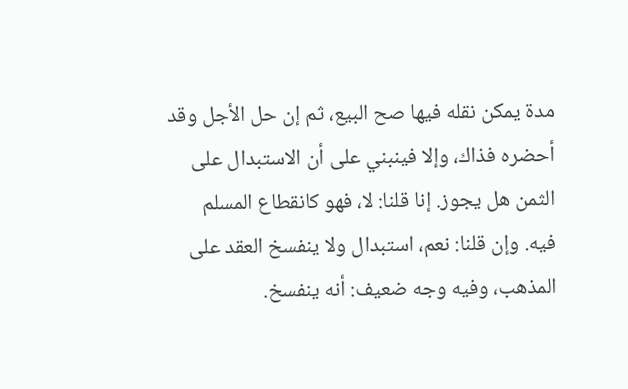مدة يمكن نقله فيها صح البيع، ثم إن حل الأجل وقد أحضره فذاك، وإلا فينبني على أن الاستبدال على الثمن هل يجوز. إنا قلنا: لا، فهو كانقطاع المسلم فيه. وإن قلنا: نعم، استبدال ولا ينفسخ العقد على المذهب، وفيه وجه ضعيف: أنه ينفسخ.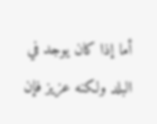أما إذا كان يوجد في البلد ولكنه عزيز فإن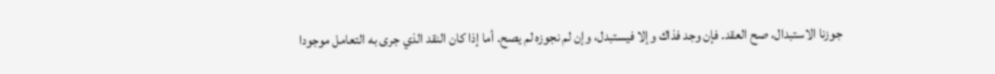جوزنا الاستبدال، صح العقد. فإن وجد فذاك وإلا فيستبدل، وإن لم نجوزه لم يصح. أما إذا كان النقد الذي جرى به التعامل موجودا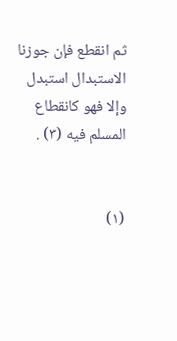ثم انقطع فإن جوزنا الاستبدال استبدل وإلا فهو كانقطاع المسلم فيه (٣) .


(١)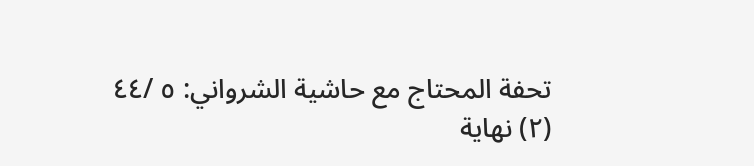تحفة المحتاج مع حاشية الشرواني: ٥ /٤٤
(٢) نهاية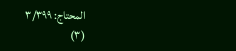المحتاج: ٣/٣٩٩
(٣)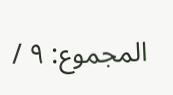المجموع: ٩ /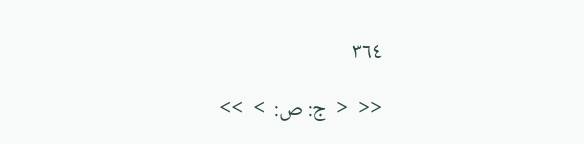٣٦٤

<<  <  ج: ص:  >  >>